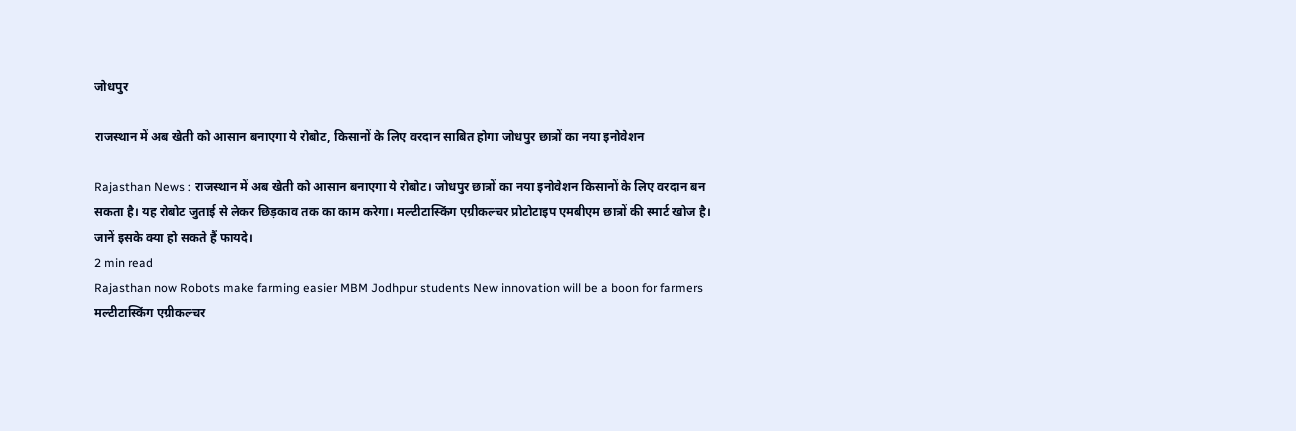जोधपुर

राजस्थान में अब खेती को आसान बनाएगा ये रोबोट, किसानों के लिए वरदान साबित होगा जोधपुर छात्रों का नया इनोवेशन

Rajasthan News : राजस्थान में अब खेती को आसान बनाएगा ये रोबोट। जोधपुर छात्रों का नया इनोवेशन किसानों के लिए वरदान बन सकता है। यह रोबोट जुताई से लेकर छिड़काव तक का काम करेगा। मल्टीटास्किंग एग्रीकल्चर प्रोटोटाइप एमबीएम छात्रों की स्मार्ट खोज है। जानें इसके क्या हो सकते हैं फायदे।
2 min read
Rajasthan now Robots make farming easier MBM Jodhpur students New innovation will be a boon for farmers
मल्टीटास्किंग एग्रीकल्चर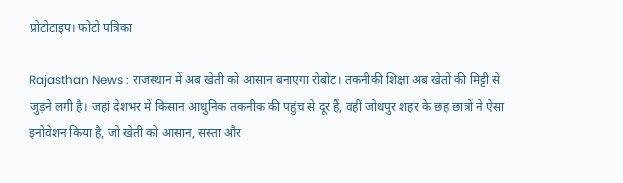प्रोटोटाइप। फोटो पत्रिका

Rajasthan News : राजस्थान में अब खेती को आसान बनाएगा रोबोट। तकनीकी शिक्षा अब खेतों की मिट्टी से जुड़ने लगी है। जहां देशभर में किसान आधुनिक तकनीक की पहुंच से दूर हैं, वहीं जोधपुर शहर के छह छात्रों ने ऐसा इनोवेशन किया है, जो खेती को आसान, सस्ता और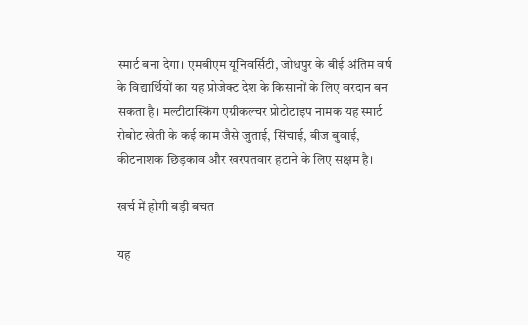स्मार्ट बना देगा। एमबीएम यूनिवर्सिटी, जोधपुर के बीई अंतिम वर्ष के विद्यार्थियों का यह प्रोजेक्ट देश के किसानों के लिए वरदान बन सकता है। मल्टीटास्किंग एग्रीकल्चर प्रोटोटाइप नामक यह स्मार्ट रोबोट खेती के कई काम जैसे जुताई, सिंचाई, बीज बुवाई, कीटनाशक छिड़काव और खरपतवार हटाने के लिए सक्षम है।

खर्च में होगी बड़ी बचत

यह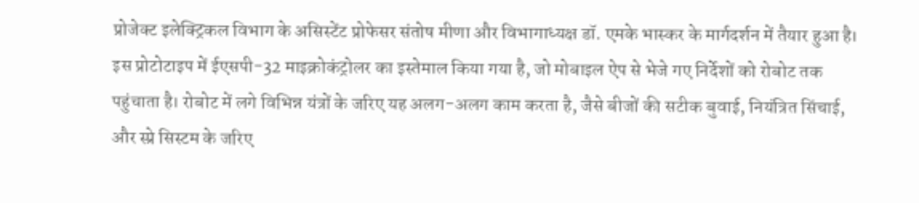प्रोजेक्ट इलेक्ट्रिकल विभाग के असिस्टेंट प्रोफेसर संतोष मीणा और विभागाध्यक्ष डॉ. एमके भास्कर के मार्गदर्शन में तैयार हुआ है। इस प्रोटोटाइप में ईएसपी-32 माइक्रोकंट्रोलर का इस्तेमाल किया गया है, जो मोबाइल ऐप से भेजे गए निर्देशों को रोबोट तक पहुंचाता है। रोबोट में लगे विभिन्न यंत्रों के जरिए यह अलग-अलग काम करता है, जैसे बीजों की सटीक बुवाई, नियंत्रित सिंचाई, और स्प्रे सिस्टम के जरिए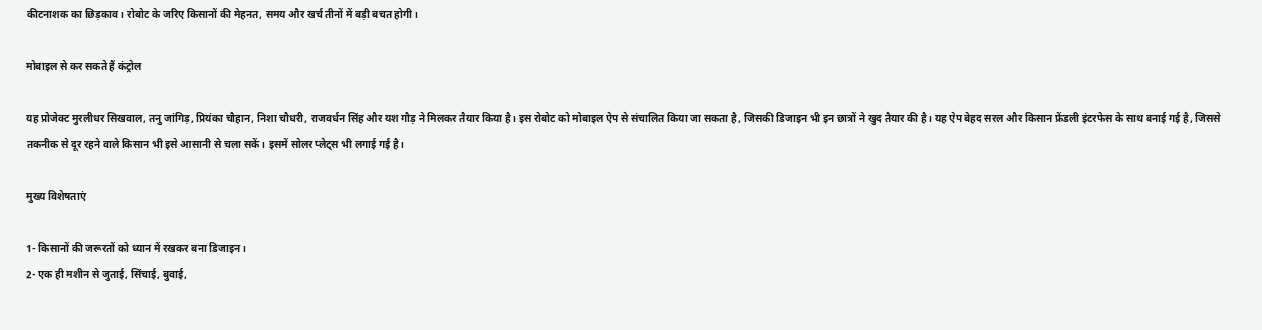कीटनाशक का छिड़काव। रोबोट के जरिए किसानों की मेहनत, समय और खर्च तीनों में बड़ी बचत होगी।

मोबाइल से कर सकते हैं कंट्रोल

यह प्रोजेक्ट मुरलीधर सिखवाल, तनु जांगिड़, प्रियंका चौहान, निशा चौधरी, राजवर्धन सिंह और यश गौड़ ने मिलकर तैयार किया है। इस रोबोट को मोबाइल ऐप से संचालित किया जा सकता है, जिसकी डिजाइन भी इन छात्रों ने खुद तैयार की है। यह ऐप बेहद सरल और किसान फ्रेंडली इंटरफेस के साथ बनाई गई है, जिससे तकनीक से दूर रहने वाले किसान भी इसे आसानी से चला सकें। इसमें सोलर प्लेट्स भी लगाई गई है।

मुख्य विशेषताएं

1- किसानों की जरूरतों को ध्यान में रखकर बना डिजाइन।
2- एक ही मशीन से जुताई, सिंचाई, बुवाई,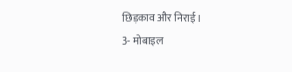छिड़काव और निराई।
3- मोबाइल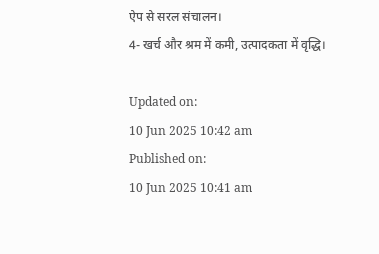ऐप से सरल संचालन।
4- खर्च और श्रम में कमी, उत्पादकता में वृद्धि।

Updated on:
10 Jun 2025 10:42 am
Published on:
10 Jun 2025 10:41 am